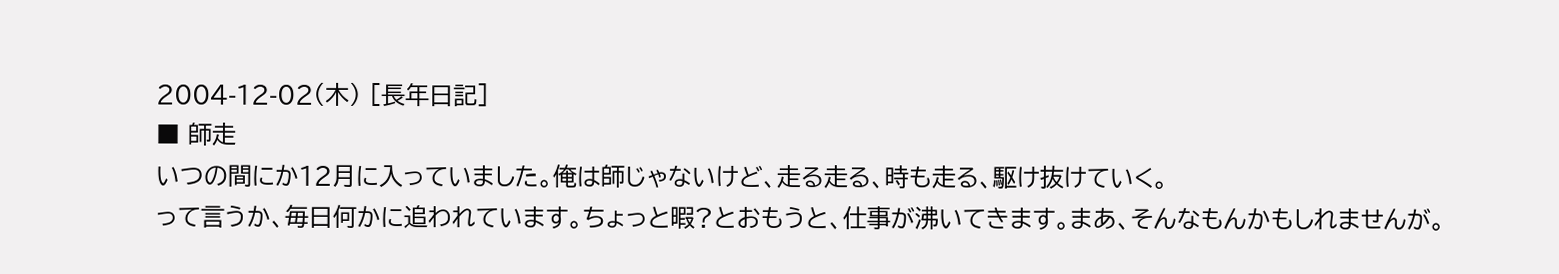2004-12-02(木) [長年日記]
■ 師走
いつの間にか12月に入っていました。俺は師じゃないけど、走る走る、時も走る、駆け抜けていく。
って言うか、毎日何かに追われています。ちょっと暇?とおもうと、仕事が沸いてきます。まあ、そんなもんかもしれませんが。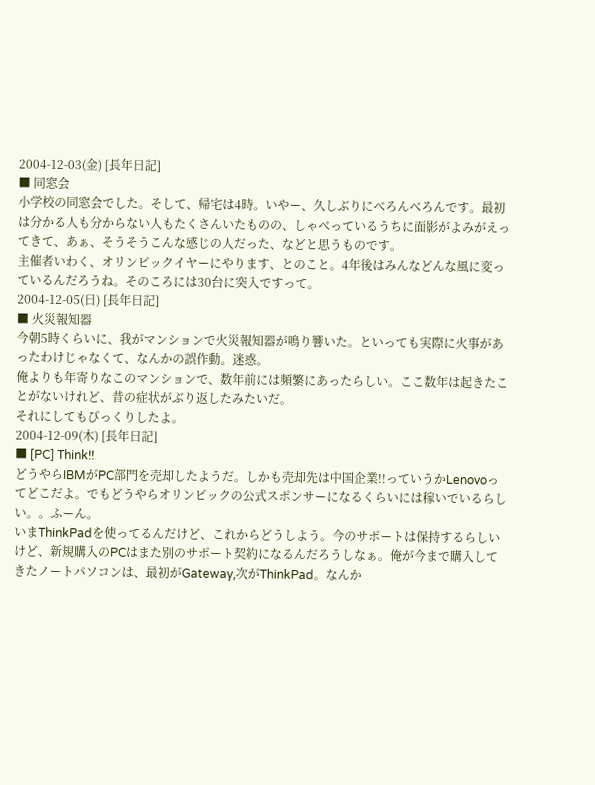2004-12-03(金) [長年日記]
■ 同窓会
小学校の同窓会でした。そして、帰宅は4時。いやー、久しぶりにべろんべろんです。最初は分かる人も分からない人もたくさんいたものの、しゃべっているうちに面影がよみがえってきて、あぁ、そうそうこんな感じの人だった、などと思うものです。
主催者いわく、オリンピックイヤーにやります、とのこと。4年後はみんなどんな風に変っているんだろうね。そのころには30台に突入ですって。
2004-12-05(日) [長年日記]
■ 火災報知器
今朝5時くらいに、我がマンションで火災報知器が鳴り響いた。といっても実際に火事があったわけじゃなくて、なんかの誤作動。迷惑。
俺よりも年寄りなこのマンションで、数年前には頻繁にあったらしい。ここ数年は起きたことがないけれど、昔の症状がぶり返したみたいだ。
それにしてもびっくりしたよ。
2004-12-09(木) [長年日記]
■ [PC] Think!!
どうやらIBMがPC部門を売却したようだ。しかも売却先は中国企業!!っていうかLenovoってどこだよ。でもどうやらオリンピックの公式スポンサーになるくらいには稼いでいるらしい。。ふーん。
いまThinkPadを使ってるんだけど、これからどうしよう。今のサポートは保持するらしいけど、新規購入のPCはまた別のサポート契約になるんだろうしなぁ。俺が今まで購入してきたノートパソコンは、最初がGateway,次がThinkPad。なんか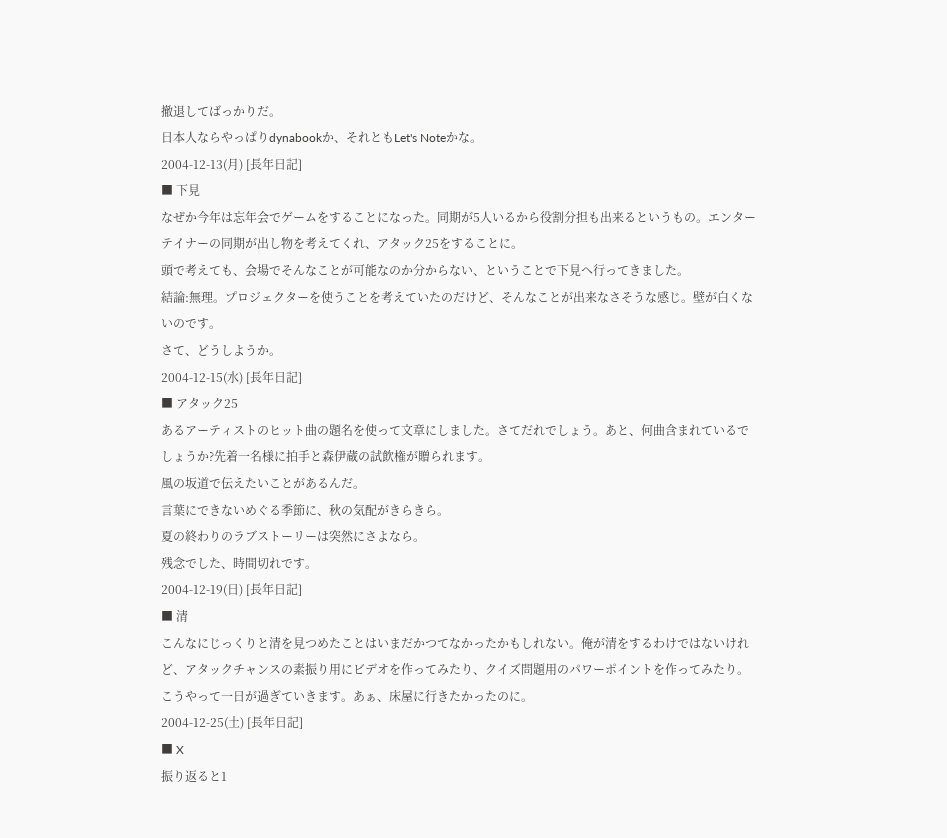撤退してばっかりだ。
日本人ならやっぱりdynabookか、それともLet's Noteかな。
2004-12-13(月) [長年日記]
■ 下見
なぜか今年は忘年会でゲームをすることになった。同期が5人いるから役割分担も出来るというもの。エンターテイナーの同期が出し物を考えてくれ、アタック25をすることに。
頭で考えても、会場でそんなことが可能なのか分からない、ということで下見へ行ってきました。
結論:無理。プロジェクターを使うことを考えていたのだけど、そんなことが出来なさそうな感じ。壁が白くないのです。
さて、どうしようか。
2004-12-15(水) [長年日記]
■ アタック25
あるアーティストのヒット曲の題名を使って文章にしました。さてだれでしょう。あと、何曲含まれているでしょうか?先着一名様に拍手と森伊蔵の試飲権が贈られます。
風の坂道で伝えたいことがあるんだ。
言葉にできないめぐる季節に、秋の気配がきらきら。
夏の終わりのラブストーリーは突然にさよなら。
残念でした、時間切れです。
2004-12-19(日) [長年日記]
■ 清
こんなにじっくりと清を見つめたことはいまだかつてなかったかもしれない。俺が清をするわけではないけれど、アタックチャンスの素振り用にビデオを作ってみたり、クイズ問題用のパワーポイントを作ってみたり。
こうやって一日が過ぎていきます。あぁ、床屋に行きたかったのに。
2004-12-25(土) [長年日記]
■ X
振り返ると1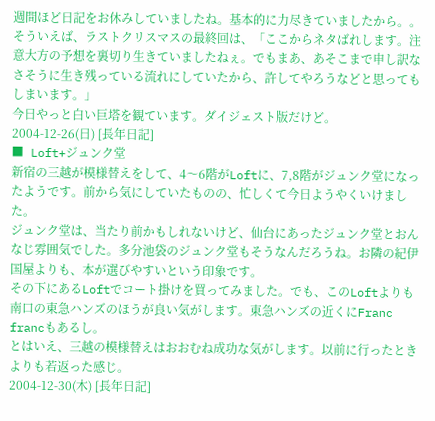週間ほど日記をお休みしていましたね。基本的に力尽きていましたから。。
そういえば、ラストクリスマスの最終回は、「ここからネタばれします。注意大方の予想を裏切り生きていましたねぇ。でもまあ、あそこまで申し訳なさそうに生き残っている流れにしていたから、許してやろうなどと思ってもしまいます。」
今日やっと白い巨塔を観ています。ダイジェスト版だけど。
2004-12-26(日) [長年日記]
■ Loft+ジュンク堂
新宿の三越が模様替えをして、4〜6階がLoftに、7,8階がジュンク堂になったようです。前から気にしていたものの、忙しくて今日ようやくいけました。
ジュンク堂は、当たり前かもしれないけど、仙台にあったジュンク堂とおんなじ雰囲気でした。多分池袋のジュンク堂もそうなんだろうね。お隣の紀伊国屋よりも、本が選びやすいという印象です。
その下にあるLoftでコート掛けを買ってみました。でも、このLoftよりも南口の東急ハンズのほうが良い気がします。東急ハンズの近くにFranc francもあるし。
とはいえ、三越の模様替えはおおむね成功な気がします。以前に行ったときよりも若返った感じ。
2004-12-30(木) [長年日記]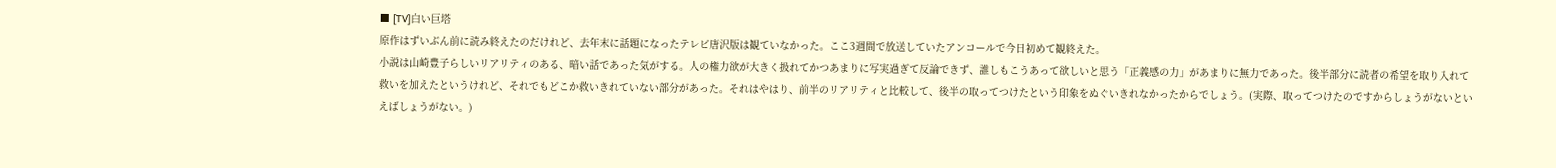■ [TV]白い巨塔
原作はずいぶん前に読み終えたのだけれど、去年末に話題になったテレビ唐沢版は観ていなかった。ここ3週間で放送していたアンコールで今日初めて観終えた。
小説は山崎豊子らしいリアリティのある、暗い話であった気がする。人の権力欲が大きく扱れてかつあまりに写実過ぎて反論できず、誰しもこうあって欲しいと思う「正義感の力」があまりに無力であった。後半部分に読者の希望を取り入れて救いを加えたというけれど、それでもどこか救いきれていない部分があった。それはやはり、前半のリアリティと比較して、後半の取ってつけたという印象をぬぐいきれなかったからでしょう。(実際、取ってつけたのですからしょうがないといえばしょうがない。)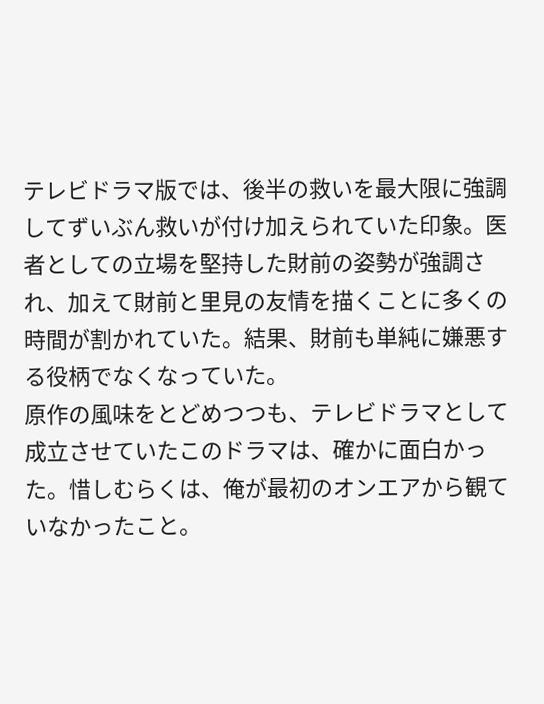テレビドラマ版では、後半の救いを最大限に強調してずいぶん救いが付け加えられていた印象。医者としての立場を堅持した財前の姿勢が強調され、加えて財前と里見の友情を描くことに多くの時間が割かれていた。結果、財前も単純に嫌悪する役柄でなくなっていた。
原作の風味をとどめつつも、テレビドラマとして成立させていたこのドラマは、確かに面白かった。惜しむらくは、俺が最初のオンエアから観ていなかったこと。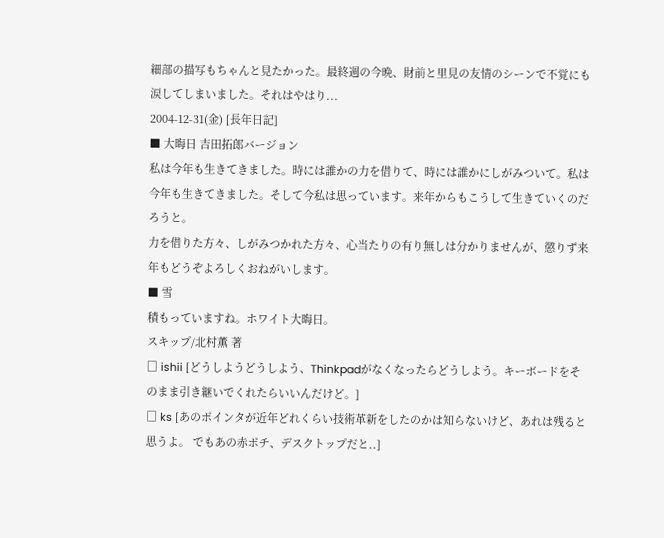細部の描写もちゃんと見たかった。最終週の今晩、財前と里見の友情のシーンで不覚にも涙してしまいました。それはやはり...
2004-12-31(金) [長年日記]
■ 大晦日 吉田拓郎バージョン
私は今年も生きてきました。時には誰かの力を借りて、時には誰かにしがみついて。私は今年も生きてきました。そして今私は思っています。来年からもこうして生きていくのだろうと。
力を借りた方々、しがみつかれた方々、心当たりの有り無しは分かりませんが、懲りず来年もどうぞよろしくおねがいします。
■ 雪
積もっていますね。ホワイト大晦日。
スキップ/北村薫 著
□ ishii [どうしようどうしよう、Thinkpadがなくなったらどうしよう。キーボードをそのまま引き継いでくれたらいいんだけど。]
□ ks [あのポインタが近年どれくらい技術革新をしたのかは知らないけど、あれは残ると思うよ。 でもあの赤ポチ、デスクトップだと..]